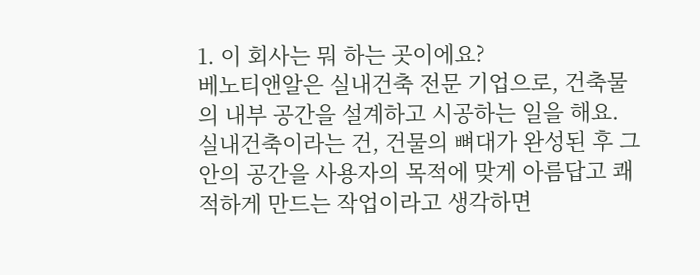1. 이 회사는 뭐 하는 곳이에요?
베노티앤알은 실내건축 전문 기업으로, 건축물의 내부 공간을 설계하고 시공하는 일을 해요. 실내건축이라는 건, 건물의 뼈대가 완성된 후 그 안의 공간을 사용자의 목적에 맞게 아름답고 쾌적하게 만드는 작업이라고 생각하면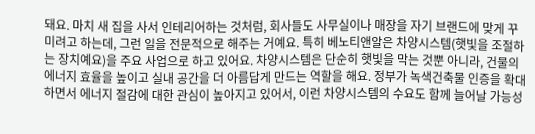돼요. 마치 새 집을 사서 인테리어하는 것처럼, 회사들도 사무실이나 매장을 자기 브랜드에 맞게 꾸미려고 하는데, 그런 일을 전문적으로 해주는 거예요. 특히 베노티앤알은 차양시스템(햇빛을 조절하는 장치예요)을 주요 사업으로 하고 있어요. 차양시스템은 단순히 햇빛을 막는 것뿐 아니라, 건물의 에너지 효율을 높이고 실내 공간을 더 아름답게 만드는 역할을 해요. 정부가 녹색건축물 인증을 확대하면서 에너지 절감에 대한 관심이 높아지고 있어서, 이런 차양시스템의 수요도 함께 늘어날 가능성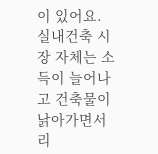이 있어요. 실내건축 시장 자체는 소득이 늘어나고 건축물이 낡아가면서 리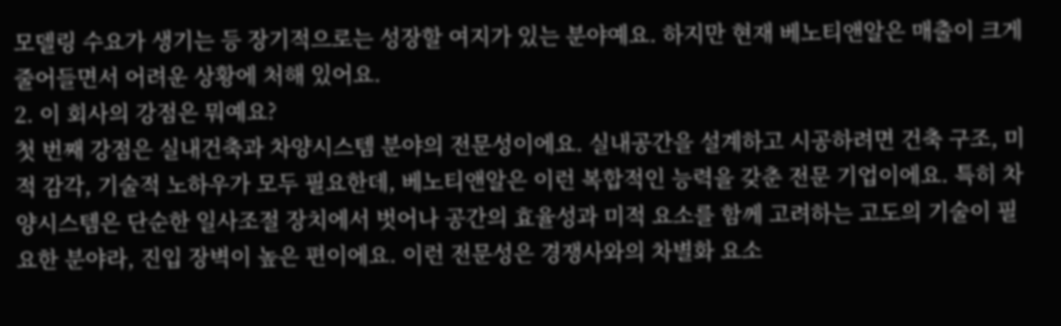모델링 수요가 생기는 등 장기적으로는 성장할 여지가 있는 분야예요. 하지만 현재 베노티앤알은 매출이 크게 줄어들면서 어려운 상황에 처해 있어요.
2. 이 회사의 강점은 뭐예요?
첫 번째 강점은 실내건축과 차양시스템 분야의 전문성이에요. 실내공간을 설계하고 시공하려면 건축 구조, 미적 감각, 기술적 노하우가 모두 필요한데, 베노티앤알은 이런 복합적인 능력을 갖춘 전문 기업이에요. 특히 차양시스템은 단순한 일사조절 장치에서 벗어나 공간의 효율성과 미적 요소를 함께 고려하는 고도의 기술이 필요한 분야라, 진입 장벽이 높은 편이에요. 이런 전문성은 경쟁사와의 차별화 요소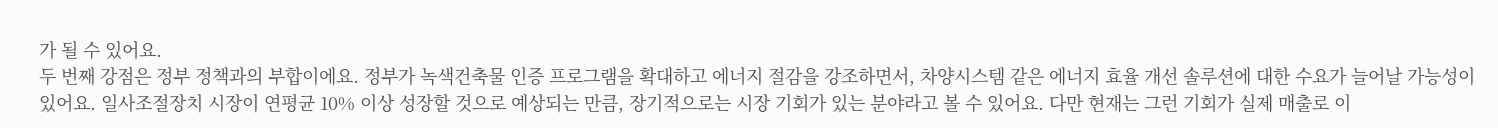가 될 수 있어요.
두 번째 강점은 정부 정책과의 부합이에요. 정부가 녹색건축물 인증 프로그램을 확대하고 에너지 절감을 강조하면서, 차양시스템 같은 에너지 효율 개선 솔루션에 대한 수요가 늘어날 가능성이 있어요. 일사조절장치 시장이 연평균 10% 이상 성장할 것으로 예상되는 만큼, 장기적으로는 시장 기회가 있는 분야라고 볼 수 있어요. 다만 현재는 그런 기회가 실제 매출로 이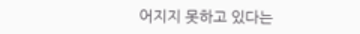어지지 못하고 있다는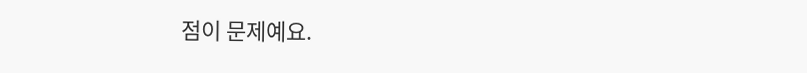점이 문제예요.